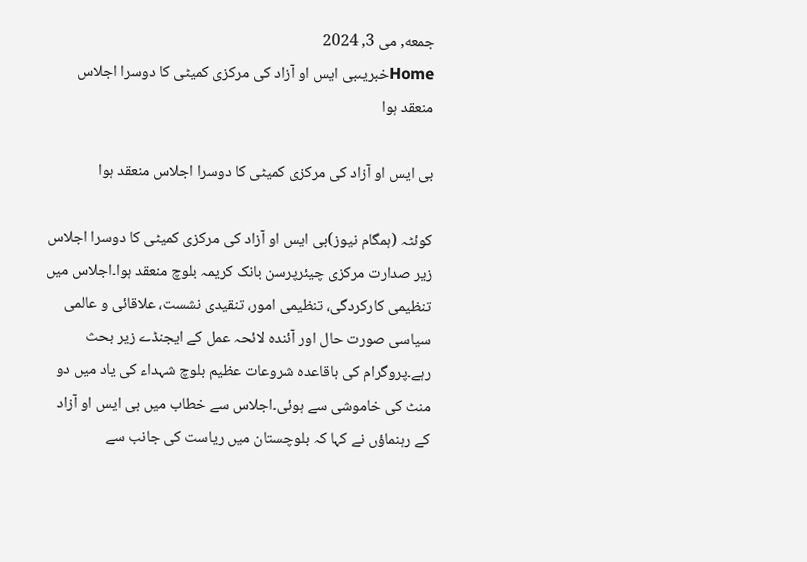جمعه, می 3, 2024
Homeخبریںبی ایس او آزاد کی مرکزی کمیٹی کا دوسرا اجلاس منعقد ہوا

بی ایس او آزاد کی مرکزی کمیٹی کا دوسرا اجلاس منعقد ہوا

کوئٹہ (ہمگام نیوز)بی ایس او آزاد کی مرکزی کمیٹی کا دوسرا اجلاس زیر صدارت مرکزی چیئرپرسن بانک کریمہ بلوچ منعقد ہوا۔اجلاس میں تنظیمی کارکردگی، تنظیمی امور، تنقیدی نشست، علاقائی و عالمی سیاسی صورت حال اور آئندہ لائحہ عمل کے ایجنڈے زیر بحث رہے۔پروگرام کی باقاعدہ شروعات عظیم بلوچ شہداء کی یاد میں دو منٹ کی خاموشی سے ہوئی۔اجلاس سے خطاب میں بی ایس او آزاد کے رہنماؤں نے کہا کہ بلوچستان میں ریاست کی جانب سے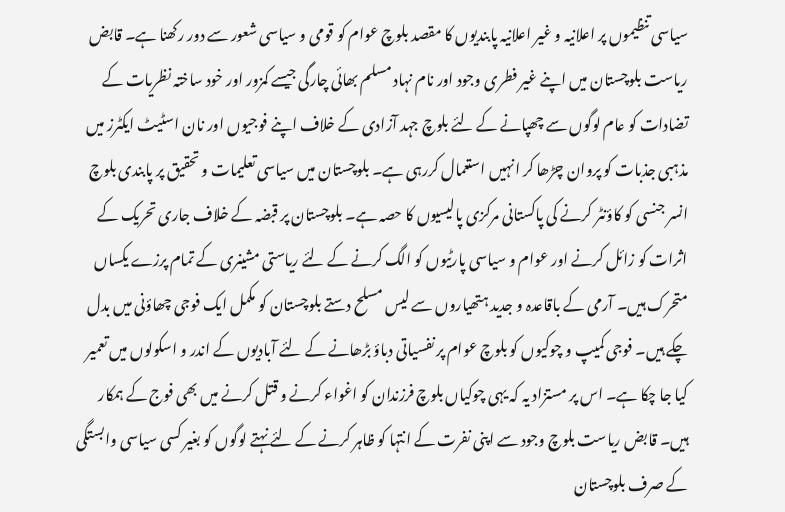سیاسی تنظیموں پر اعلانیہ و غیر اعلانیہ پابندیوں کا مقصد بلوچ عوام کو قومی و سیاسی شعور سے دور رکھنا ہے۔ قابض ریاست بلوچستان میں اپنے غیر فطری وجود اور نام نہاد مسلم بھائی چارگی جیسے کمزور اور خود ساختہ نظریات کے تضادات کو عام لوگوں سے چھپانے کے لئے بلوچ جہد آزادی کے خلاف اپنے فوجیوں اور نان اسٹیٹ ایکٹرز میں مذہبی جذبات کو پروان چڑھا کر انہیں استعمال کررہی ہے۔ بلوچستان میں سیاسی تعلیمات و تحقیق پر پابندی بلوچ انسر جنسی کو کاؤنٹر کرنے کی پاکستانی مرکزی پالیسیوں کا حصہ ہے۔ بلوچستان پر قبضہ کے خلاف جاری تحریک کے اثرات کو زائل کرنے اور عوام و سیاسی پارٹیوں کو الگ کرنے کے لئے ریاستی مشینری کے تمام پرزے یکساں متحرک ہیں۔ آرمی کے باقاعدہ و جدید ہتھیاروں سے لیس مسلح دستے بلوچستان کو مکمل ایک فوجی چھاؤنی میں بدل چکے ہیں۔ فوجی کمیپ و چوکیوں کو بلوچ عوام پر نفسیاتی دباؤ بڑھانے کے لئے آبادیوں کے اندر و اسکولوں میں تعمیر کیا جا چکا ہے۔ اس پر مستزاد یہ کہ یہی چوکیاں بلوچ فرزندان کو اغواء کرنے و قتل کرنے میں بھی فوج کے ہمکار ہیں۔ قابض ریاست بلوچ وجود سے اپنی نفرت کے انتہا کو ظاہر کرنے کے لئے نہتے لوگوں کو بغیر کسی سیاسی وابستگی کے صرف بلوچستان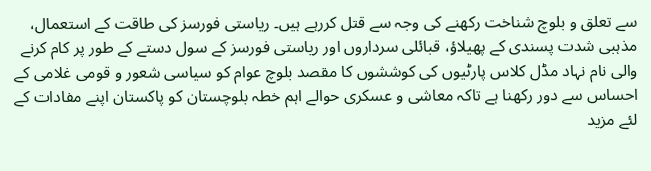سے تعلق و بلوچ شناخت رکھنے کی وجہ سے قتل کررہے ہیں۔ ریاستی فورسز کی طاقت کے استعمال، مذہبی شدت پسندی کے پھیلاؤ، قبائلی سرداروں اور ریاستی فورسز کے سول دستے کے طور پر کام کرنے والی نام نہاد مڈل کلاس پارٹیوں کی کوششوں کا مقصد بلوچ عوام کو سیاسی شعور و قومی غلامی کے احساس سے دور رکھنا ہے تاکہ معاشی و عسکری حوالے اہم خطہ بلوچستان کو پاکستان اپنے مفادات کے لئے مزید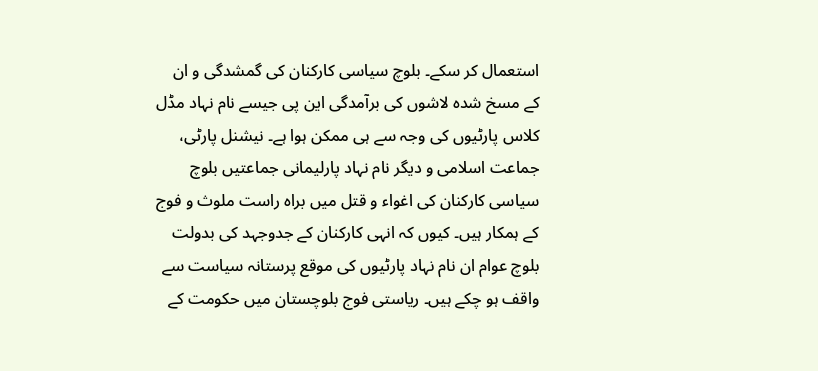استعمال کر سکے۔ بلوچ سیاسی کارکنان کی گمشدگی و ان کے مسخ شدہ لاشوں کی برآمدگی این پی جیسے نام نہاد مڈل کلاس پارٹیوں کی وجہ سے ہی ممکن ہوا ہے۔ نیشنل پارٹی، جماعت اسلامی و دیگر نام نہاد پارلیمانی جماعتیں بلوچ سیاسی کارکنان کی اغواء و قتل میں براہ راست ملوث و فوج کے ہمکار ہیں۔ کیوں کہ انہی کارکنان کے جدوجہد کی بدولت بلوچ عوام ان نام نہاد پارٹیوں کی موقع پرستانہ سیاست سے واقف ہو چکے ہیں۔ ریاستی فوج بلوچستان میں حکومت کے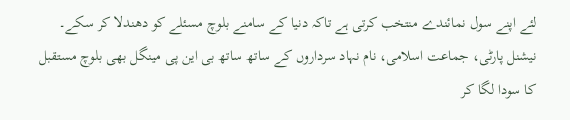لئے اپنے سول نمائندے منتخب کرتی ہے تاکہ دنیا کے سامنے بلوچ مسئلے کو دھندلا کر سکے۔ نیشنل پارٹی، جماعت اسلامی، نام نہاد سرداروں کے ساتھ ساتھ بی این پی مینگل بھی بلوچ مستقبل کا سودا لگا کر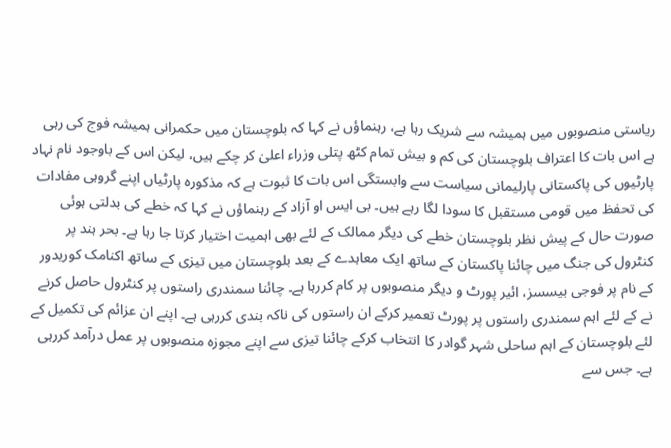ریاستی منصوبوں میں ہمیشہ سے شریک رہا ہے، رہنماؤں نے کہا کہ بلوچستان میں حکمرانی ہمیشہ فوج کی رہی ہے اس بات کا اعتراف بلوچستان کی کم و بیش تمام کٹھ پتلی وزراء اعلیٰ کر چکے ہیں، لیکن اس کے باوجود نام نہاد پارٹیوں کی پاکستانی پارلیمانی سیاست سے وابستگی اس بات کا ثبوت ہے کہ مذکورہ پارٹیاں اپنے گروہی مفادات کی تحفظ میں قومی مستقبل کا سودا لگا رہے ہیں۔ بی ایس او آزاد کے رہنماؤں نے کہا کہ خطے کی بدلتی ہوئی صورت حال کے پیش نظر بلوچستان خطے کی دیگر ممالک کے لئے بھی اہمیت اختیار کرتا جا رہا ہے۔ بحر ہند پر کنٹرول کی جنگ میں چائنا پاکستان کے ساتھ ایک معاہدے کے بعد بلوچستان میں تیزی کے ساتھ اکنامک کوریدور کے نام پر فوجی بیسسز، ائیر پورٹ و دیگر منصوبوں پر کام کررہا ہے۔ چائنا سمندری راستوں پر کنٹرول حاصل کرنے نے کے لئے اہم سمندری راستوں پر پورٹ تعمیر کرکے ان راستوں کی ناکہ بندی کررہی ہے۔ اپنے ان عزائم کی تکمیل کے لئے بلوچستان کے اہم ساحلی شہر گوادر کا انتخاب کرکے چائنا تیزی سے اپنے مجوزہ منصوبوں پر عمل درآمد کررہی ہے۔ جس سے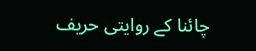چائنا کے روایتی حریف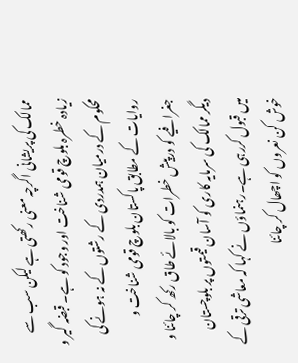ممالک کی پریشانی اگرچہ معنی رکھتی ہے لیکن سب سے زیادہ خطرہ بلوچ قومی شناخت اور وجود کو ہے۔ قبضہ گیر و محکوم کے درمیان ہمدردی کے رشتوں کے نہ ہونے کی روایات کے مطابق پاکستان بلوچ قومی شناخت و جغرافیے کو درپیش خطرات کو بالائے طاق رکھ کر چائنا و دیگر ممالک کی سرمایہ کاری کو آسان قیمتوں پر بلوچستان میں قبول کررہی ہے۔رہنماؤں نے کہا کہ معاشی ترقی کے خوش کن نعروں کو اچھال کر چائنا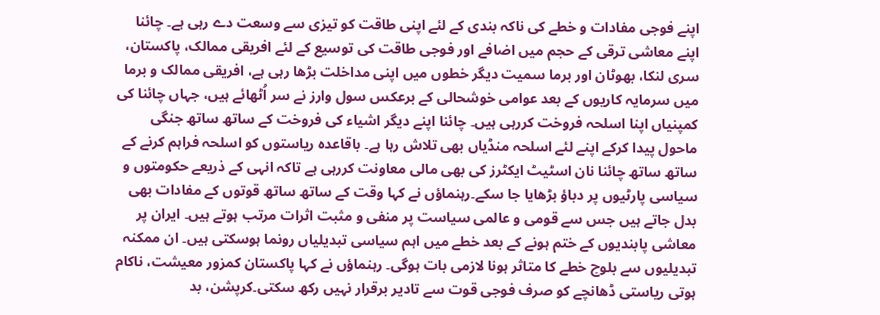اپنے فوجی مفادات و خطے کی ناکہ بندی کے لئے اپنی طاقت کو تیزی سے وسعت دے رہی ہے۔ چائنا اپنے معاشی ترقی کے حجم میں اضافے اور فوجی طاقت کی توسیع کے لئے افریقی ممالک، پاکستان، سری لنکا، بھوٹان اور برما سمیت دیگر خطوں میں اپنی مداخلت بڑھا رہی ہے، افریقی ممالک و برما میں سرمایہ کاریوں کے بعد عوامی خوشحالی کے برعکس سول وارز نے سر اُٹھائے ہیں، جہاں چائنا کی کمپنیاں اپنا اسلحہ فروخت کررہی ہیں۔ چائنا اپنے دیگر اشیاء کی فروخت کے ساتھ ساتھ جنگی ماحول پیدا کرکے اپنے لئے اسلحہ منڈیاں بھی تلاش رہا ہے۔ باقاعدہ ریاستوں کو اسلحہ فراہم کرنے کے ساتھ ساتھ چائنا نان اسٹیٹ ایکٹرز کی بھی مالی معاونت کررہی ہے تاکہ انہی کے ذریعے حکومتوں و سیاسی پارٹیوں پر دباؤ بڑھایا جا سکے۔رہنماؤں نے کہا وقت کے ساتھ ساتھ قوتوں کے مفادات بھی بدل جاتے ہیں جس سے قومی و عالمی سیاست پر منفی و مثبت اثرات مرتب ہوتے ہیں۔ ایران پر معاشی پابندیوں کے ختم ہونے کے بعد خطے میں اہم سیاسی تبدیلیاں رونما ہوسکتی ہیں۔ ان ممکنہ تبدیلیوں سے بلوچ خطے کا متاثر ہونا لازمی بات ہوگی۔ رہنماؤں نے کہا پاکستان کمزور معیشت، ناکام ہوتی ریاستی ڈھانچے کو صرف فوجی قوت سے تادیر برقرار نہیں رکھ سکتی۔کرپشن، بد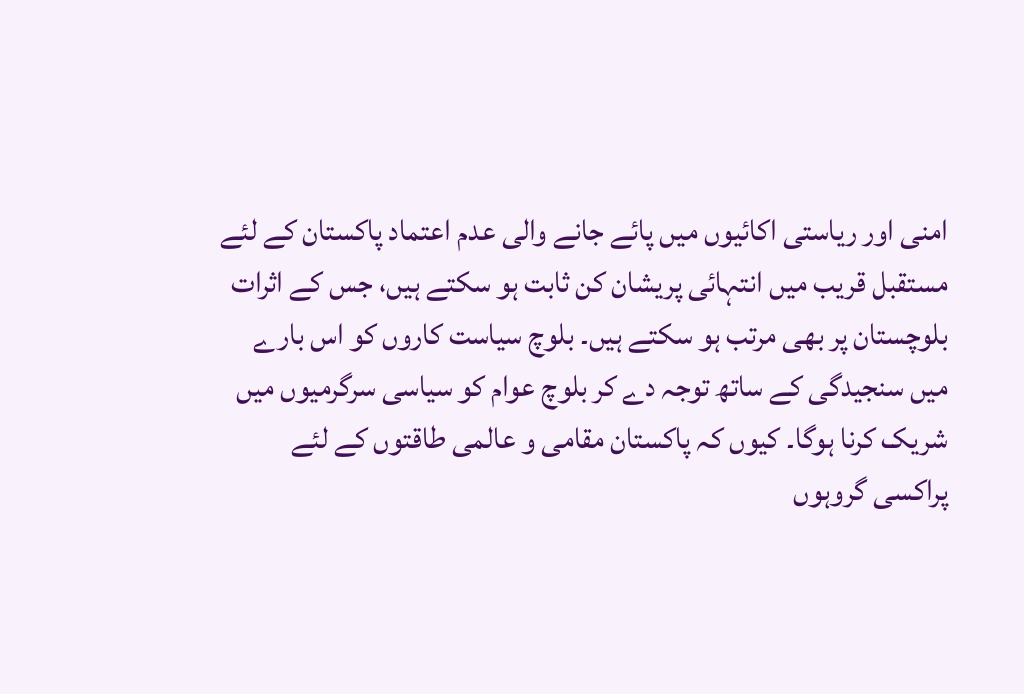امنی اور ریاستی اکائیوں میں پائے جانے والی عدم اعتماد پاکستان کے لئے مستقبل قریب میں انتہائی پریشان کن ثابت ہو سکتے ہیں، جس کے اثرات بلوچستان پر بھی مرتب ہو سکتے ہیں۔ بلوچ سیاست کاروں کو اس بارے میں سنجیدگی کے ساتھ توجہ دے کر بلوچ عوام کو سیاسی سرگرمیوں میں شریک کرنا ہوگا۔ کیوں کہ پاکستان مقامی و عالمی طاقتوں کے لئے پراکسی گروہوں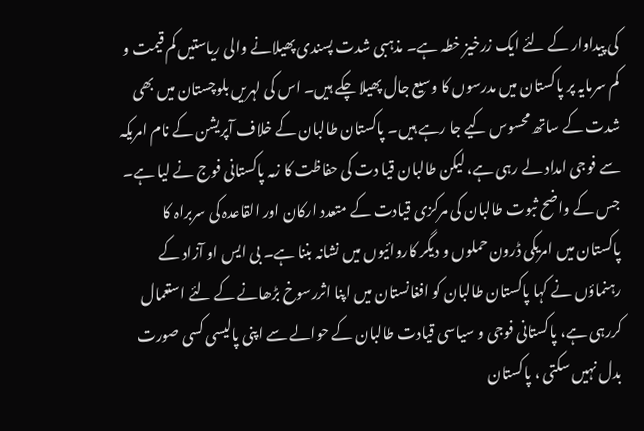کی پیداوار کے لئے ایک زرخیز خطہ ہے۔ مذہبی شدت پسندی پھیلانے والی ریاستیں کم قیمت و کم سرمایہ پر پاکستان میں مدرسوں کا وسیع جال پھیلا چکے ہیں۔ اس کی لہریں بلوچستان میں بھی شدت کے ساتھ محسوس کیے جا رہے ہیں۔ پاکستان طالبان کے خلاف آپریشن کے نام امریکہ سے فوجی امداد لے رہی ہے، لیکن طالبان قیا دت کی حفاظت کا زمہ پاکستانی فوج نے لیا ہے۔ جس کے واضح ثبوت طالبان کی مرکزی قیادت کے متعدد ارکان اور القاعدہ کی سربراہ کا پاکستان میں امریکی ڈرون حملوں و دیگر کاروائیوں میں نشانہ بننا ہے۔ بی ایس او آزاد کے رہنماؤں نے کہا پاکستان طالبان کو افغانستان میں اپنا اثررسوخ بڑھانے کے لئے استعمال کررہی ہے، پاکستانی فوجی و سیاسی قیادت طالبان کے حوالے سے اپنی پالیسی کسی صورت بدل نہیں سکتی ، پاکستان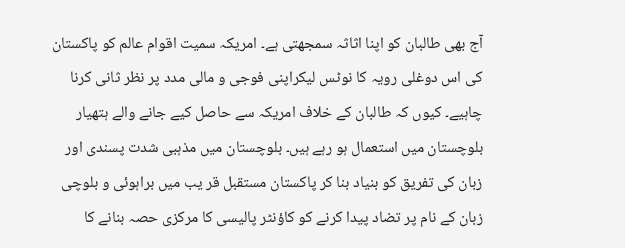آج بھی طالبان کو اپنا اثاثہ سمجھتی ہے۔ امریکہ سمیت اقوام عالم کو پاکستان کی اس دوغلی رویہ کا نوٹس لیکراپنی فوجی و مالی مدد پر نظر ثانی کرنا چاہیے۔ کیوں کہ طالبان کے خلاف امریکہ سے حاصل کیے جانے والے ہتھیار بلوچستان میں استعمال ہو رہے ہیں۔ بلوچستان میں مذہبی شدت پسندی اور زبان کی تفریق کو بنیاد بنا کر پاکستان مستقبل قر یب میں براہوئی و بلوچی زبان کے نام پر تضاد پیدا کرنے کو کاؤنٹر پالیسی کا مرکزی حصہ بنانے کا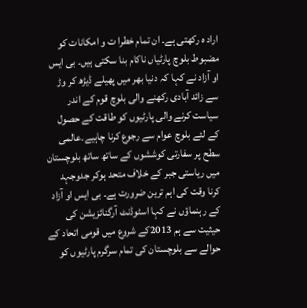اراد ہ رکھتی ہے۔ ان تمام خطرا ت و امکانات کو مضبوط بلوچ پارٹیاں ناکام بنا سکتی ہیں۔ بی ایس او آزاد نے کہا کہ دنیا بھر میں پھیلے ڈیڑھ کر وڑ سے زائد آبادی رکھنے والی بلوچ قوم کے اندر سیاست کرنے والی پارٹیوں کو طاقت کے حصول کے لئے بلوچ عوام سے رجوع کرنا چاہیے۔عالمی سطح پر سفارتی کوششوں کے ساتھ ساتھ بلوچستان میں ریاستی جبر کے خلاف متحد ہوکر جدوجہد کرنا وقت کی اہم ترین ضرورت ہے۔ بی ایس او آزاد کے رہنماؤں نے کہا اسٹوڈنٹ آرگنائزیشن کی حیثیت سے ہم 2013کے شروع میں قومی اتحاد کے حوالے سے بلوچستان کی تمام سرگرم پارٹیوں کو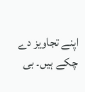اپنے تجاویز دے چکے ہیں۔ بی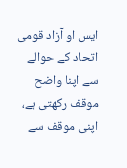ایس او آزاد قومی اتحاد کے حوالے سے اپنا واضح موقف رکھتی ہے، اپنی موقف سے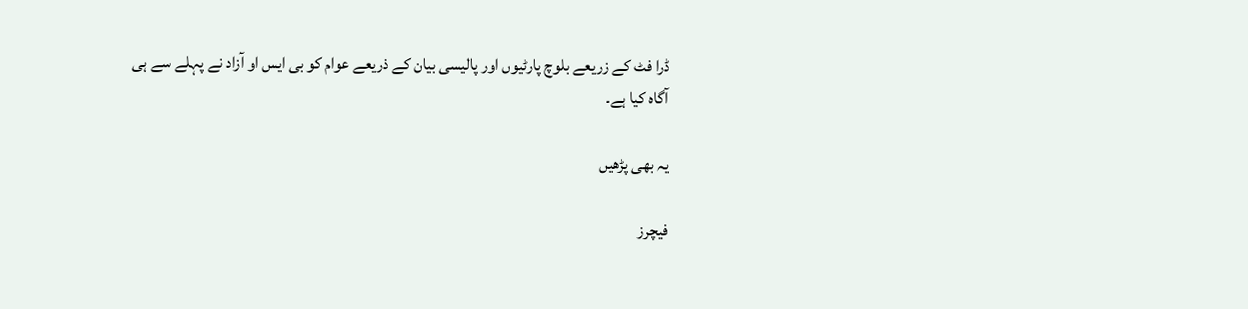ڈرا فٹ کے زریعے بلوچ پارٹیوں اور پالیسی بیان کے ذریعے عوام کو بی ایس او آزاد نے پہلے سے ہی آگاہ کیا ہے۔

یہ بھی پڑھیں

فیچرز